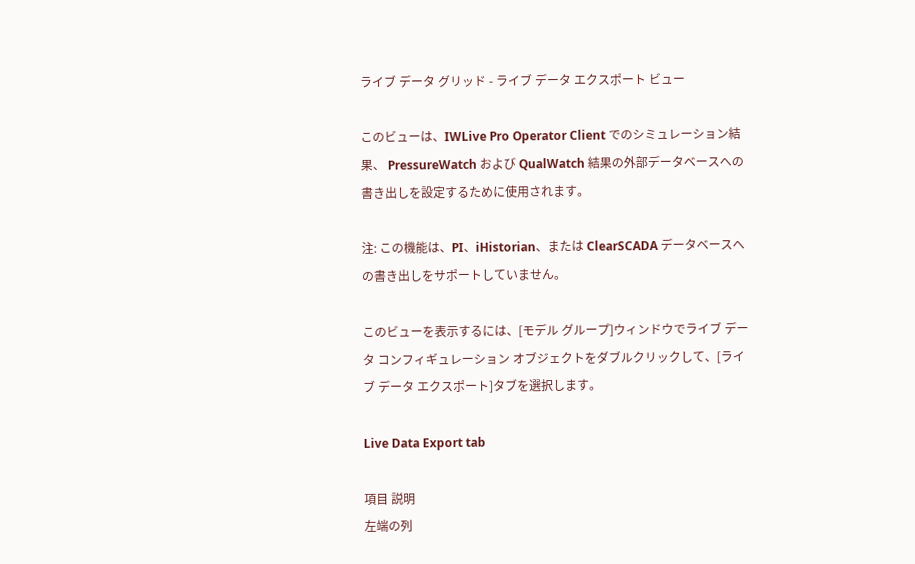ライブ データ グリッド - ライブ データ エクスポート ビュー

このビューは、IWLive Pro Operator Client でのシミュレーション結果、 PressureWatch および QualWatch 結果の外部データベースへの書き出しを設定するために使用されます。

注: この機能は、PI、iHistorian、または ClearSCADA データベースへの書き出しをサポートしていません。

このビューを表示するには、[モデル グループ]ウィンドウでライブ データ コンフィギュレーション オブジェクトをダブルクリックして、[ライブ データ エクスポート]タブを選択します。

Live Data Export tab

項目 説明
左端の列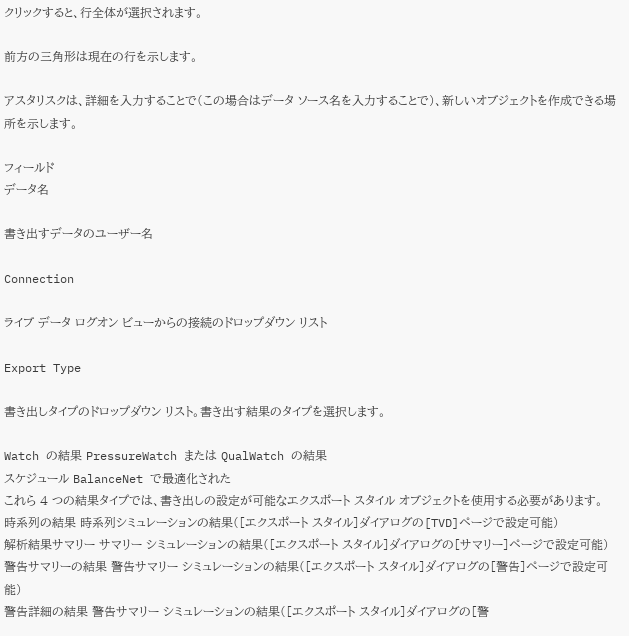クリックすると、行全体が選択されます。

前方の三角形は現在の行を示します。

アスタリスクは、詳細を入力することで(この場合はデータ ソース名を入力することで)、新しいオブジェクトを作成できる場所を示します。

フィールド
データ名

書き出すデータのユーザー名

Connection

ライブ データ ログオン ビューからの接続のドロップダウン リスト

Export Type

書き出しタイプのドロップダウン リスト。書き出す結果のタイプを選択します。

Watch の結果 PressureWatch または QualWatch の結果
スケジュール BalanceNet で最適化された
これら 4 つの結果タイプでは、書き出しの設定が可能なエクスポート スタイル オブジェクトを使用する必要があります。
時系列の結果 時系列シミュレーションの結果([エクスポート スタイル]ダイアログの[TVD]ページで設定可能)
解析結果サマリー サマリー シミュレーションの結果([エクスポート スタイル]ダイアログの[サマリー]ページで設定可能)
警告サマリーの結果 警告サマリー シミュレーションの結果([エクスポート スタイル]ダイアログの[警告]ページで設定可能)
警告詳細の結果 警告サマリー シミュレーションの結果([エクスポート スタイル]ダイアログの[警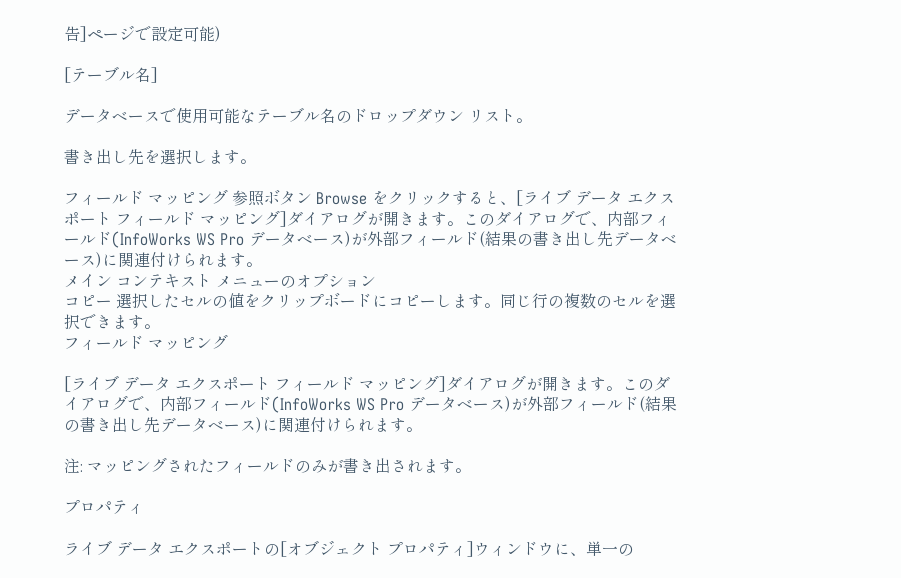告]ページで設定可能)

[テーブル名]

データベースで使用可能なテーブル名のドロップダウン リスト。

書き出し先を選択します。

フィールド マッピング 参照ボタン Browse をクリックすると、[ライブ データ エクスポート フィールド マッピング]ダイアログが開きます。このダイアログで、内部フィールド(InfoWorks WS Pro データベース)が外部フィールド(結果の書き出し先データベース)に関連付けられます。
メイン コンテキスト メニューのオプション
コピー 選択したセルの値をクリップボードにコピーします。同じ行の複数のセルを選択できます。
フィールド マッピング

[ライブ データ エクスポート フィールド マッピング]ダイアログが開きます。このダイアログで、内部フィールド(InfoWorks WS Pro データベース)が外部フィールド(結果の書き出し先データベース)に関連付けられます。

注: マッピングされたフィールドのみが書き出されます。

プロパティ

ライブ データ エクスポートの[オブジェクト プロパティ]ウィンドウに、単一の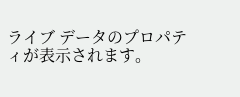ライブ データのプロパティが表示されます。